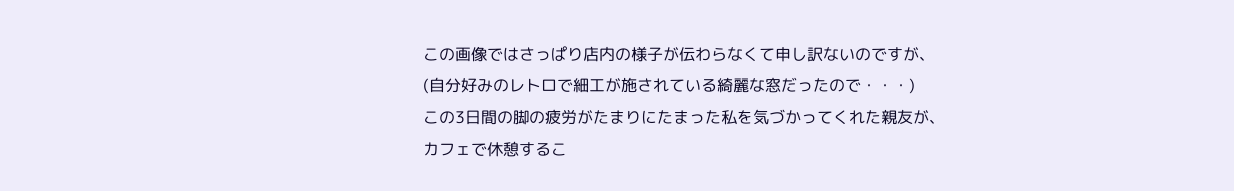この画像ではさっぱり店内の様子が伝わらなくて申し訳ないのですが、
(自分好みのレトロで細工が施されている綺麗な窓だったので・・・)
この3日間の脚の疲労がたまりにたまった私を気づかってくれた親友が、
カフェで休憩するこ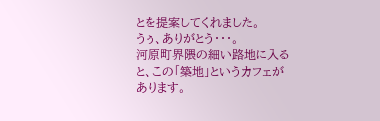とを提案してくれました。
うぅ、ありがとう・・・。
河原町界隈の細い路地に入ると、この「築地」というカフェがあります。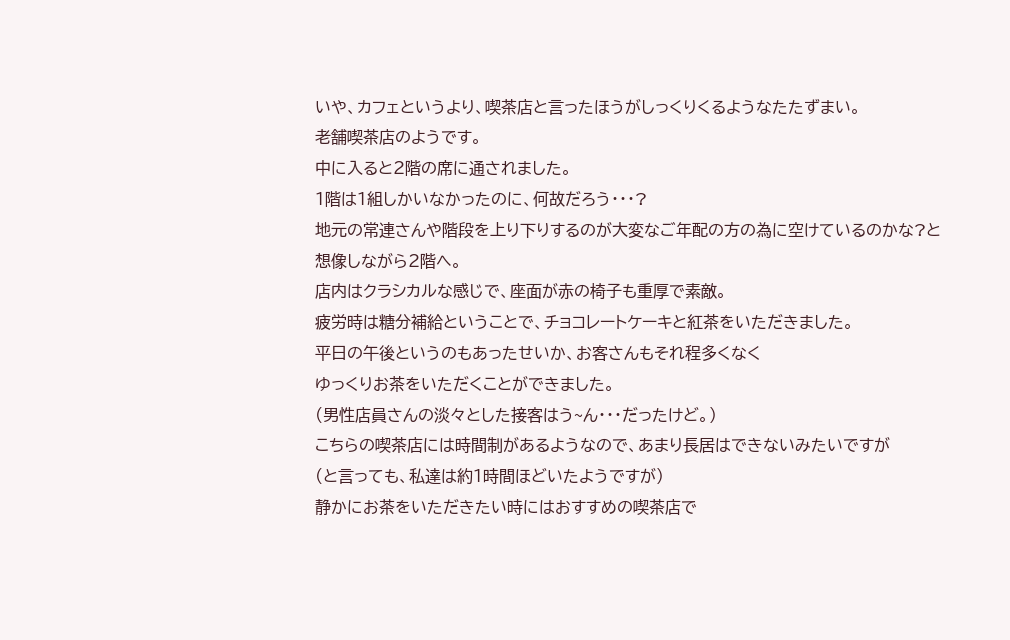いや、カフェというより、喫茶店と言ったほうがしっくりくるようなたたずまい。
老舗喫茶店のようです。
中に入ると2階の席に通されました。
1階は1組しかいなかったのに、何故だろう・・・?
地元の常連さんや階段を上り下りするのが大変なご年配の方の為に空けているのかな?と
想像しながら2階へ。
店内はクラシカルな感じで、座面が赤の椅子も重厚で素敵。
疲労時は糖分補給ということで、チョコレートケーキと紅茶をいただきました。
平日の午後というのもあったせいか、お客さんもそれ程多くなく
ゆっくりお茶をいただくことができました。
(男性店員さんの淡々とした接客はう~ん・・・だったけど。)
こちらの喫茶店には時間制があるようなので、あまり長居はできないみたいですが
(と言っても、私達は約1時間ほどいたようですが)
静かにお茶をいただきたい時にはおすすめの喫茶店で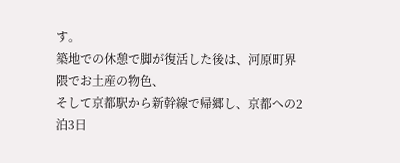す。
築地での休憩で脚が復活した後は、河原町界隈でお土産の物色、
そして京都駅から新幹線で帰郷し、京都への2泊3日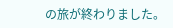の旅が終わりました。